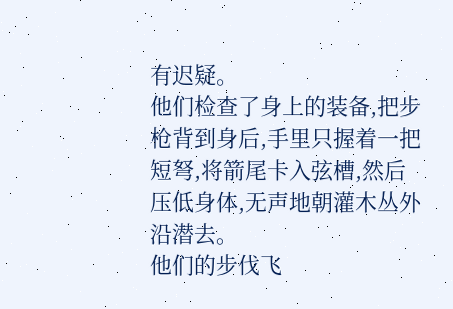有迟疑。
他们检查了身上的装备,把步枪背到身后,手里只握着一把短弩,将箭尾卡入弦槽,然后压低身体,无声地朝灌木丛外沿潜去。
他们的步伐飞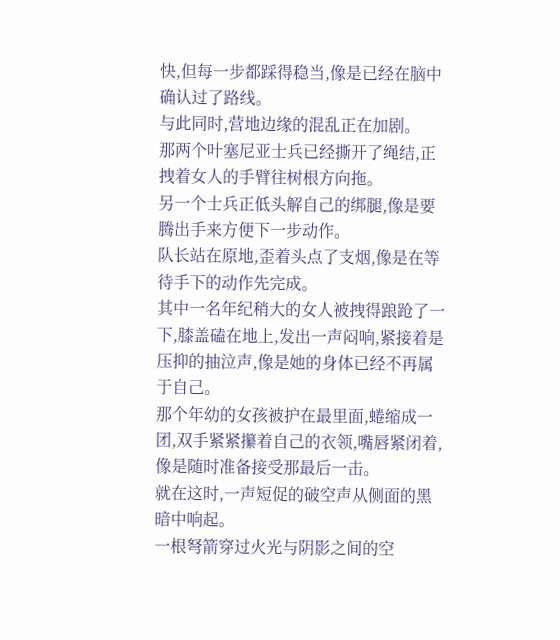快,但每一步都踩得稳当,像是已经在脑中确认过了路线。
与此同时,营地边缘的混乱正在加剧。
那两个叶塞尼亚士兵已经撕开了绳结,正拽着女人的手臂往树根方向拖。
另一个士兵正低头解自己的绑腿,像是要腾出手来方便下一步动作。
队长站在原地,歪着头点了支烟,像是在等待手下的动作先完成。
其中一名年纪稍大的女人被拽得踉跄了一下,膝盖磕在地上,发出一声闷响,紧接着是压抑的抽泣声,像是她的身体已经不再属于自己。
那个年幼的女孩被护在最里面,蜷缩成一团,双手紧紧攥着自己的衣领,嘴唇紧闭着,像是随时准备接受那最后一击。
就在这时,一声短促的破空声从侧面的黑暗中响起。
一根弩箭穿过火光与阴影之间的空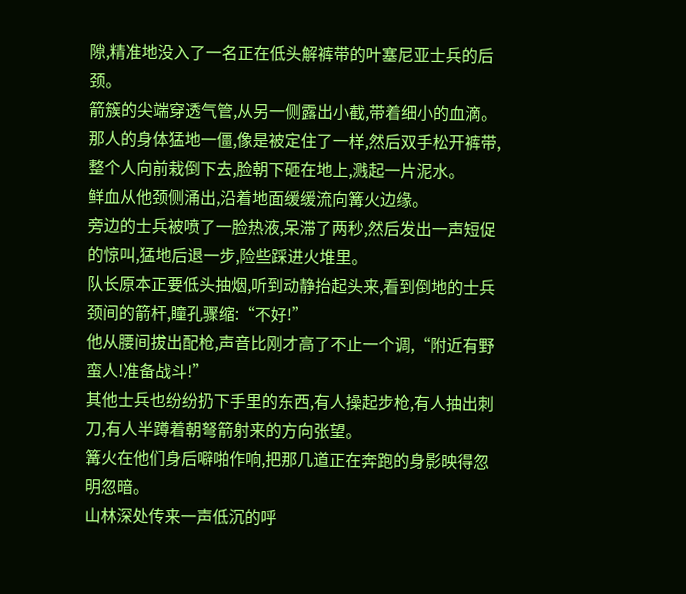隙,精准地没入了一名正在低头解裤带的叶塞尼亚士兵的后颈。
箭簇的尖端穿透气管,从另一侧露出小截,带着细小的血滴。
那人的身体猛地一僵,像是被定住了一样,然后双手松开裤带,整个人向前栽倒下去,脸朝下砸在地上,溅起一片泥水。
鲜血从他颈侧涌出,沿着地面缓缓流向篝火边缘。
旁边的士兵被喷了一脸热液,呆滞了两秒,然后发出一声短促的惊叫,猛地后退一步,险些踩进火堆里。
队长原本正要低头抽烟,听到动静抬起头来,看到倒地的士兵颈间的箭杆,瞳孔骤缩:“不好!”
他从腰间拔出配枪,声音比刚才高了不止一个调,“附近有野蛮人!准备战斗!”
其他士兵也纷纷扔下手里的东西,有人操起步枪,有人抽出刺刀,有人半蹲着朝弩箭射来的方向张望。
篝火在他们身后噼啪作响,把那几道正在奔跑的身影映得忽明忽暗。
山林深处传来一声低沉的呼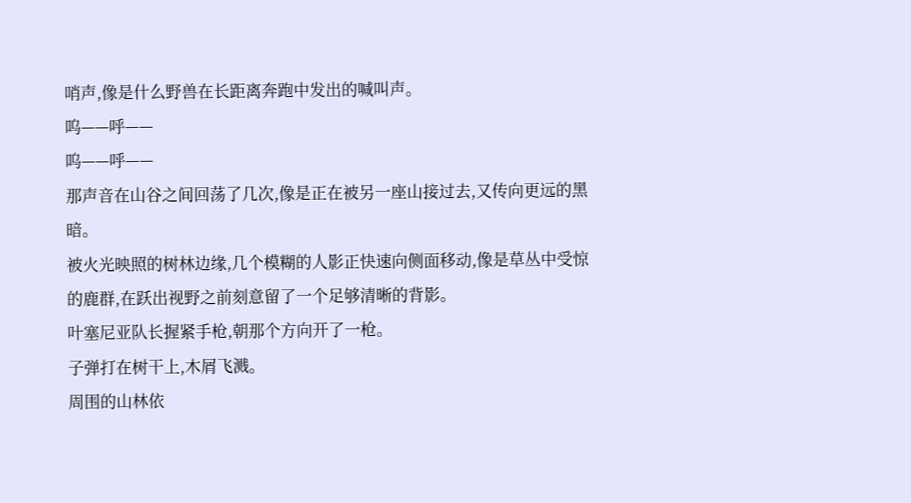哨声,像是什么野兽在长距离奔跑中发出的喊叫声。
呜——呼——
呜——呼——
那声音在山谷之间回荡了几次,像是正在被另一座山接过去,又传向更远的黑暗。
被火光映照的树林边缘,几个模糊的人影正快速向侧面移动,像是草丛中受惊的鹿群,在跃出视野之前刻意留了一个足够清晰的背影。
叶塞尼亚队长握紧手枪,朝那个方向开了一枪。
子弹打在树干上,木屑飞溅。
周围的山林依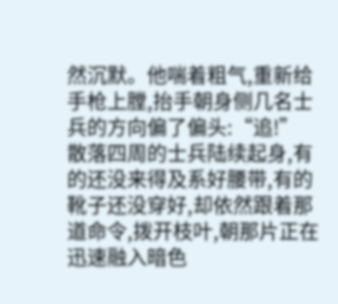然沉默。他喘着粗气,重新给手枪上膛,抬手朝身侧几名士兵的方向偏了偏头:“追!”
散落四周的士兵陆续起身,有的还没来得及系好腰带,有的靴子还没穿好,却依然跟着那道命令,拨开枝叶,朝那片正在迅速融入暗色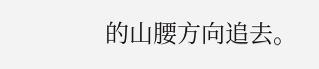的山腰方向追去。